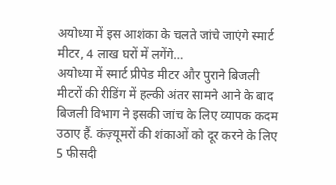अयोध्या में इस आशंका के चलते जांचे जाएंगे स्मार्ट मीटर, 4 लाख घरों में लगेंगे…
अयोध्या में स्मार्ट प्रीपेड मीटर और पुराने बिजली मीटरों की रीडिंग में हल्की अंतर सामने आने के बाद बिजली विभाग ने इसकी जांच के लिए व्यापक कदम उठाए हैं. कंज़्यूमरों की शंकाओं को दूर करने के लिए 5 फीसदी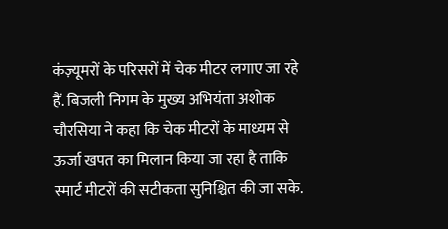कंज़्यूमरों के परिसरों में चेक मीटर लगाए जा रहे हैं. बिजली निगम के मुख्य अभियंता अशोक चौरसिया ने कहा कि चेक मीटरों के माध्यम से ऊर्जा खपत का मिलान किया जा रहा है ताकि स्मार्ट मीटरों की सटीकता सुनिश्चित की जा सके.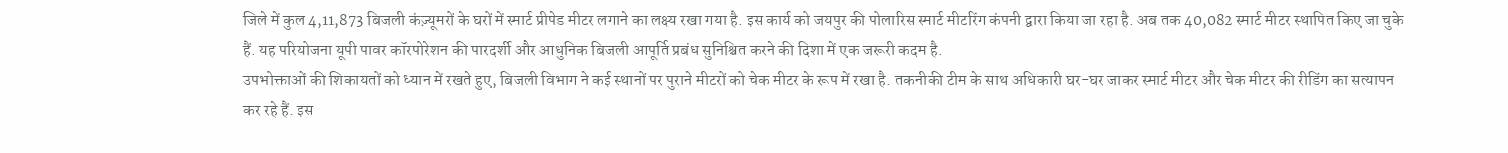जिले में कुल 4,11,873 बिजली कंज़्यूमरों के घरों में स्मार्ट प्रीपेड मीटर लगाने का लक्ष्य रखा गया है. इस कार्य को जयपुर की पोलारिस स्मार्ट मीटरिंग कंपनी द्वारा किया जा रहा है. अब तक 40,082 स्मार्ट मीटर स्थापित किए जा चुके हैं. यह परियोजना यूपी पावर कॉरपोरेशन की पारदर्शी और आधुनिक बिजली आपूर्ति प्रबंध सुनिश्चित करने की दिशा में एक जरूरी कदम है.
उपभोक्ताओं की शिकायतों को ध्यान में रखते हुए, बिजली विभाग ने कई स्थानों पर पुराने मीटरों को चेक मीटर के रूप में रखा है. तकनीकी टीम के साथ अधिकारी घर-घर जाकर स्मार्ट मीटर और चेक मीटर की रीडिंग का सत्यापन कर रहे हैं. इस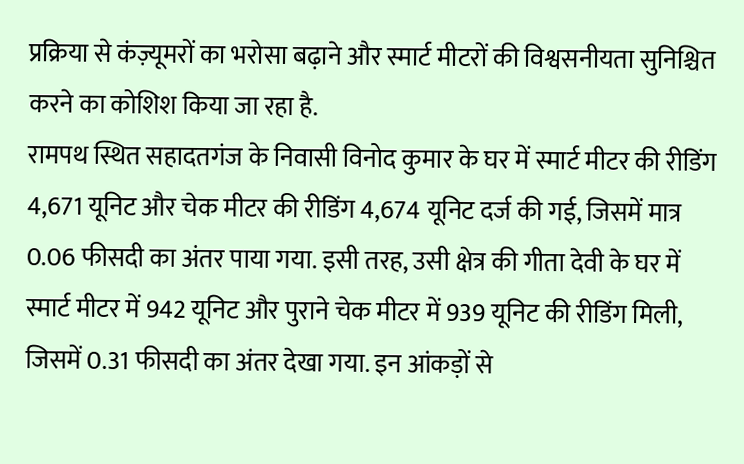प्रक्रिया से कंज़्यूमरों का भरोसा बढ़ाने और स्मार्ट मीटरों की विश्वसनीयता सुनिश्चित करने का कोशिश किया जा रहा है.
रामपथ स्थित सहादतगंज के निवासी विनोद कुमार के घर में स्मार्ट मीटर की रीडिंग 4,671 यूनिट और चेक मीटर की रीडिंग 4,674 यूनिट दर्ज की गई, जिसमें मात्र 0.06 फीसदी का अंतर पाया गया. इसी तरह, उसी क्षेत्र की गीता देवी के घर में स्मार्ट मीटर में 942 यूनिट और पुराने चेक मीटर में 939 यूनिट की रीडिंग मिली, जिसमें 0.31 फीसदी का अंतर देखा गया. इन आंकड़ों से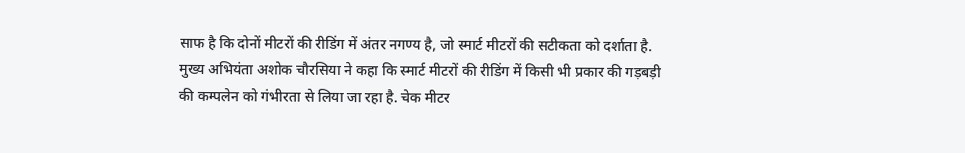साफ है कि दोनों मीटरों की रीडिंग में अंतर नगण्य है, जो स्मार्ट मीटरों की सटीकता को दर्शाता है.
मुख्य अभियंता अशोक चौरसिया ने कहा कि स्मार्ट मीटरों की रीडिंग में किसी भी प्रकार की गड़बड़ी की कम्पलेन को गंभीरता से लिया जा रहा है. चेक मीटर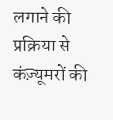लगाने की प्रक्रिया से कंज़्यूमरों की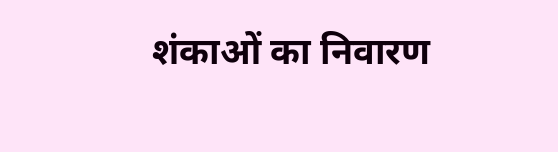शंकाओं का निवारण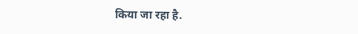किया जा रहा है.